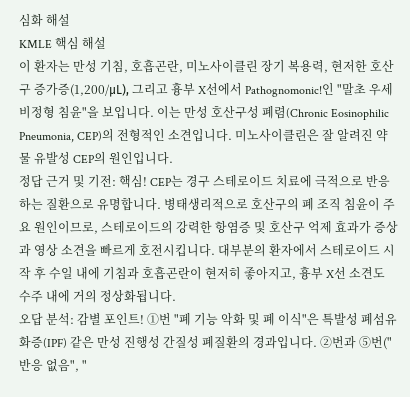심화 해설
KMLE 핵심 해설
이 환자는 만성 기침, 호흡곤란, 미노사이클린 장기 복용력, 현저한 호산구 증가증(1,200/μL), 그리고 흉부 X선에서 Pathognomonic!인 "말초 우세 비정형 침윤"을 보입니다. 이는 만성 호산구성 폐렴(Chronic Eosinophilic Pneumonia, CEP)의 전형적인 소견입니다. 미노사이클린은 잘 알려진 약물 유발성 CEP의 원인입니다.
정답 근거 및 기전: 핵심! CEP는 경구 스테로이드 치료에 극적으로 반응하는 질환으로 유명합니다. 병태생리적으로 호산구의 폐 조직 침윤이 주요 원인이므로, 스테로이드의 강력한 항염증 및 호산구 억제 효과가 증상과 영상 소견을 빠르게 호전시킵니다. 대부분의 환자에서 스테로이드 시작 후 수일 내에 기침과 호흡곤란이 현저히 좋아지고, 흉부 X선 소견도 수주 내에 거의 정상화됩니다.
오답 분석: 감별 포인트! ①번 "폐 기능 악화 및 폐 이식"은 특발성 폐섬유화증(IPF) 같은 만성 진행성 간질성 폐질환의 경과입니다. ②번과 ⑤번("반응 없음", "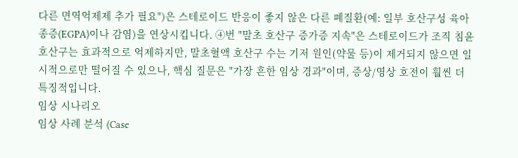다른 면역억제제 추가 필요")은 스테로이드 반응이 좋지 않은 다른 폐질환(예: 일부 호산구성 육아종증(EGPA)이나 감염)을 연상시킵니다. ④번 "말초 호산구 증가증 지속"은 스테로이드가 조직 침윤 호산구는 효과적으로 억제하지만, 말초혈액 호산구 수는 기저 원인(약물 등)이 제거되지 않으면 일시적으로만 떨어질 수 있으나, 핵심 질문은 "가장 흔한 임상 경과"이며, 증상/영상 호전이 훨씬 더 특징적입니다.
임상 시나리오
임상 사례 분석 (Case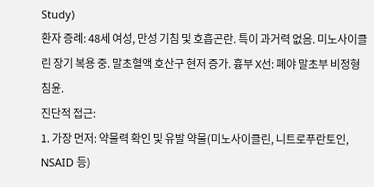Study)
환자 증례: 48세 여성, 만성 기침 및 호흡곤란. 특이 과거력 없음. 미노사이클린 장기 복용 중. 말초혈액 호산구 현저 증가. 흉부 X선: 폐야 말초부 비정형 침윤.
진단적 접근:
1. 가장 먼저: 약물력 확인 및 유발 약물(미노사이클린, 니트로푸란토인, NSAID 등)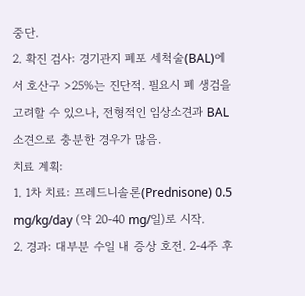중단.
2. 확진 검사: 경기관지 폐포 세척술(BAL)에서 호산구 >25%는 진단적. 필요시 폐 생검을 고려할 수 있으나, 전형적인 임상소견과 BAL 소견으로 충분한 경우가 많음.
치료 계획:
1. 1차 치료: 프레드니솔론(Prednisone) 0.5 mg/kg/day (약 20-40 mg/일)로 시작.
2. 경과: 대부분 수일 내 증상 호전. 2-4주 후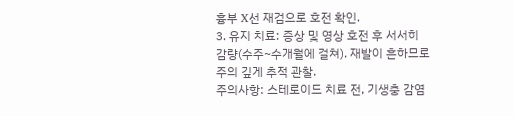흉부 X선 재검으로 호전 확인.
3. 유지 치료: 증상 및 영상 호전 후 서서히 감량(수주~수개월에 걸쳐). 재발이 흔하므로 주의 깊게 추적 관찰.
주의사항: 스테로이드 치료 전, 기생충 감염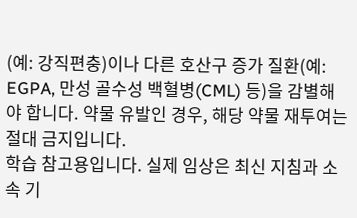(예: 강직편충)이나 다른 호산구 증가 질환(예: EGPA, 만성 골수성 백혈병(CML) 등)을 감별해야 합니다. 약물 유발인 경우, 해당 약물 재투여는 절대 금지입니다.
학습 참고용입니다. 실제 임상은 최신 지침과 소속 기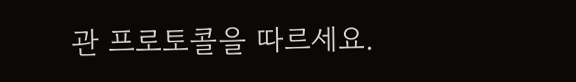관 프로토콜을 따르세요.